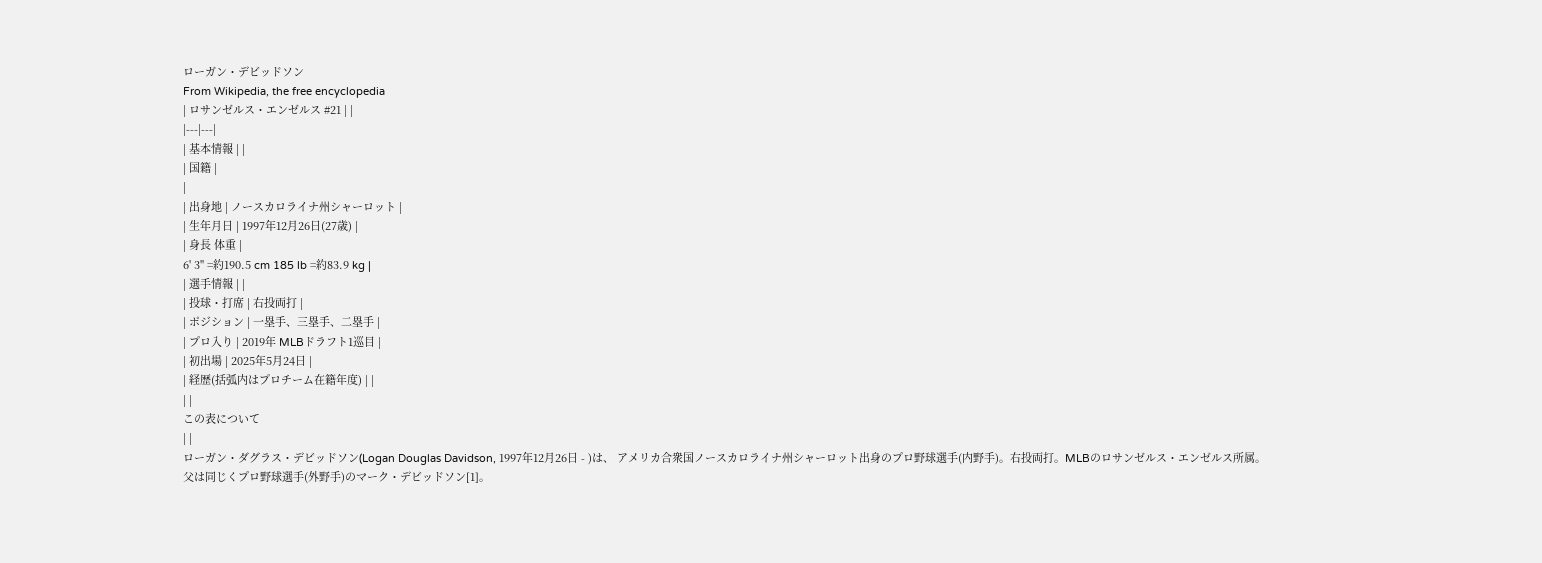ローガン・デビッドソン
From Wikipedia, the free encyclopedia
| ロサンゼルス・エンゼルス #21 | |
|---|---|
| 基本情報 | |
| 国籍 |
|
| 出身地 | ノースカロライナ州シャーロット |
| 生年月日 | 1997年12月26日(27歳) |
| 身長 体重 |
6' 3" =約190.5 cm 185 lb =約83.9 kg |
| 選手情報 | |
| 投球・打席 | 右投両打 |
| ポジション | 一塁手、三塁手、二塁手 |
| プロ入り | 2019年 MLBドラフト1巡目 |
| 初出場 | 2025年5月24日 |
| 経歴(括弧内はプロチーム在籍年度) | |
| |
この表について
| |
ローガン・ダグラス・デビッドソン(Logan Douglas Davidson, 1997年12月26日 - )は、 アメリカ合衆国ノースカロライナ州シャーロット出身のプロ野球選手(内野手)。右投両打。MLBのロサンゼルス・エンゼルス所属。
父は同じくプロ野球選手(外野手)のマーク・デビッドソン[1]。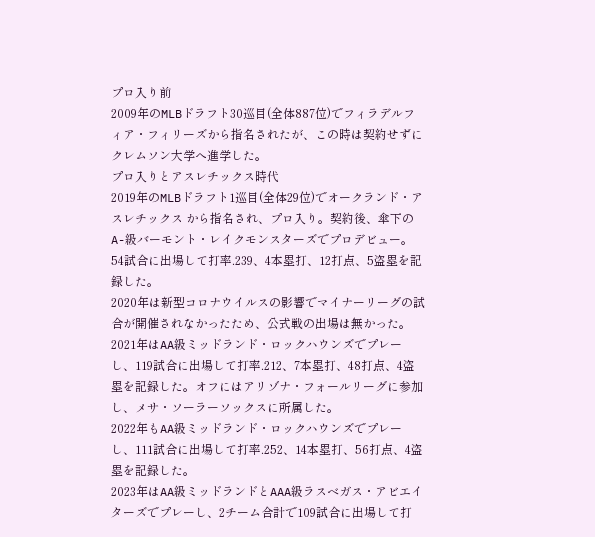プロ入り前
2009年のMLBドラフト30巡目(全体887位)でフィラデルフィア・フィリーズから指名されたが、この時は契約せずにクレムソン大学へ進学した。
プロ入りとアスレチックス時代
2019年のMLBドラフト1巡目(全体29位)でオークランド・アスレチックス から指名され、プロ入り。契約後、傘下のA-級バーモント・レイクモンスターズでプロデビュー。54試合に出場して打率.239、4本塁打、12打点、5盗塁を記録した。
2020年は新型コロナウイルスの影響でマイナーリーグの試合が開催されなかったため、公式戦の出場は無かった。
2021年はAA級ミッドランド・ロックハウンズでプレーし、119試合に出場して打率.212、7本塁打、48打点、4盗塁を記録した。オフにはアリゾナ・フォールリーグに参加し、メサ・ソーラーソックスに所属した。
2022年もAA級ミッドランド・ロックハウンズでプレーし、111試合に出場して打率.252、14本塁打、56打点、4盗塁を記録した。
2023年はAA級ミッドランドとAAA級ラスベガス・アビエイターズでプレーし、2チーム合計で109試合に出場して打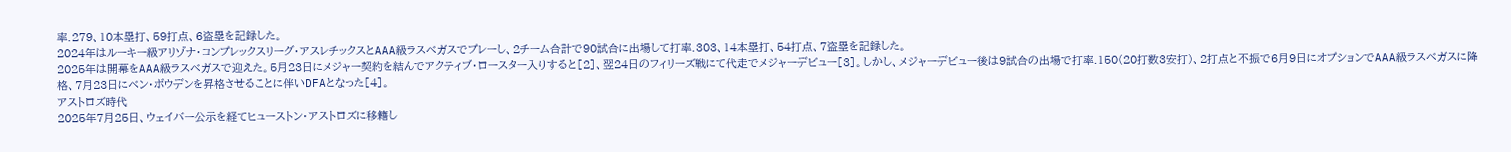率.279、10本塁打、59打点、6盗塁を記録した。
2024年はルーキー級アリゾナ・コンプレックスリーグ・アスレチックスとAAA級ラスベガスでプレーし、2チーム合計で90試合に出場して打率.303、14本塁打、54打点、7盗塁を記録した。
2025年は開幕をAAA級ラスベガスで迎えた。5月23日にメジャー契約を結んでアクティブ・ロースター入りすると[2]、翌24日のフィリーズ戦にて代走でメジャーデビュー[3]。しかし、メジャーデビュー後は9試合の出場で打率.150(20打数3安打)、2打点と不振で6月9日にオプションでAAA級ラスベガスに降格、7月23日にベン・ボウデンを昇格させることに伴いDFAとなった[4]。
アストロズ時代
2025年7月25日、ウェイバー公示を経てヒューストン・アストロズに移籍し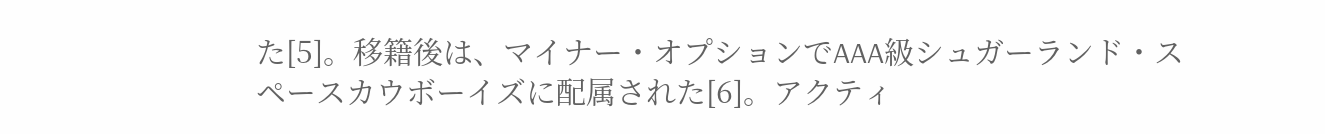た[5]。移籍後は、マイナー・オプションでAAA級シュガーランド・スペースカウボーイズに配属された[6]。アクティ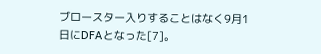ブロースター入りすることはなく9月1日にDFAとなった[7]。